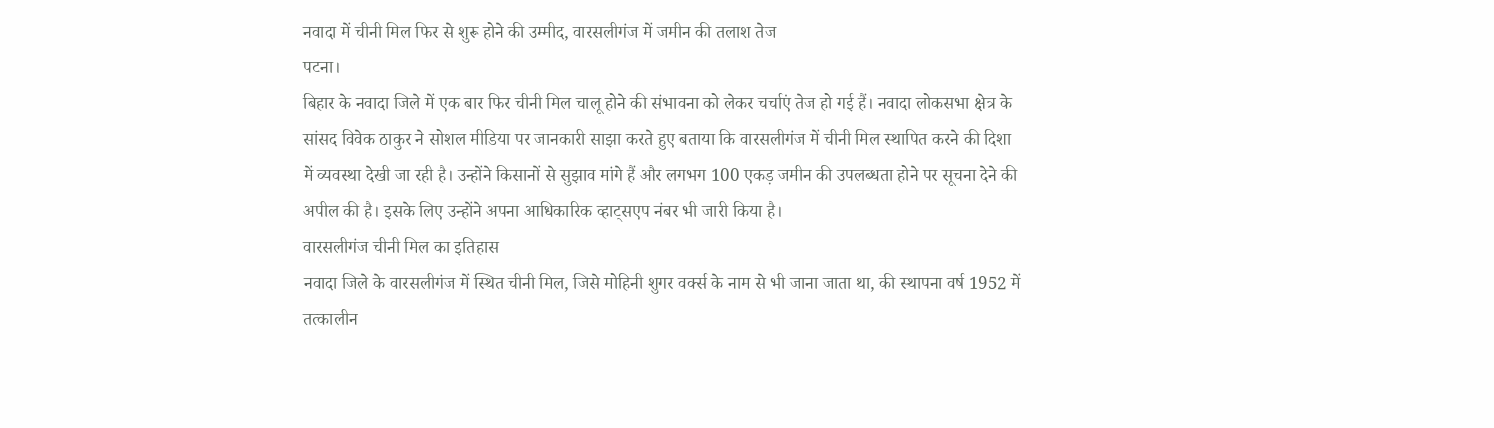नवादा में चीनी मिल फिर से शुरू होने की उम्मीद, वारसलीगंज में जमीन की तलाश तेज
पटना।
बिहार के नवादा जिले में एक बार फिर चीनी मिल चालू होने की संभावना को लेकर चर्चाएं तेज हो गई हैं। नवादा लोकसभा क्षेत्र के सांसद विवेक ठाकुर ने सोशल मीडिया पर जानकारी साझा करते हुए बताया कि वारसलीगंज में चीनी मिल स्थापित करने की दिशा में व्यवस्था देखी जा रही है। उन्होंने किसानों से सुझाव मांगे हैं और लगभग 100 एकड़ जमीन की उपलब्धता होने पर सूचना देने की अपील की है। इसके लिए उन्होंने अपना आधिकारिक व्हाट्सएप नंबर भी जारी किया है।
वारसलीगंज चीनी मिल का इतिहास
नवादा जिले के वारसलीगंज में स्थित चीनी मिल, जिसे मोहिनी शुगर वर्क्स के नाम से भी जाना जाता था, की स्थापना वर्ष 1952 में तत्कालीन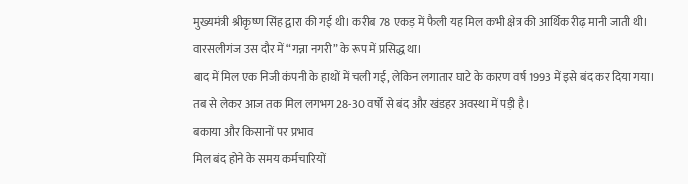मुख्यमंत्री श्रीकृष्ण सिंह द्वारा की गई थी। करीब 78 एकड़ में फैली यह मिल कभी क्षेत्र की आर्थिक रीढ़ मानी जाती थी। वारसलीगंज उस दौर में “गन्ना नगरी” के रूप में प्रसिद्ध था।
बाद में मिल एक निजी कंपनी के हाथों में चली गई, लेकिन लगातार घाटे के कारण वर्ष 1993 में इसे बंद कर दिया गया। तब से लेकर आज तक मिल लगभग 28-30 वर्षों से बंद और खंडहर अवस्था में पड़ी है।
बकाया और किसानों पर प्रभाव
मिल बंद होने के समय कर्मचारियों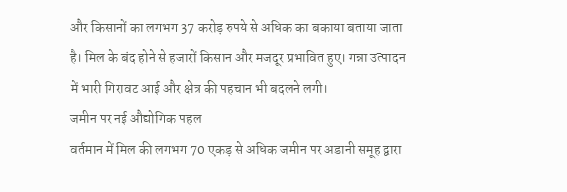और किसानों का लगभग 37 करोड़ रुपये से अधिक का बकाया बताया जाता है। मिल के बंद होने से हजारों किसान और मजदूर प्रभावित हुए। गन्ना उत्पादन में भारी गिरावट आई और क्षेत्र की पहचान भी बदलने लगी।
जमीन पर नई औद्योगिक पहल
वर्तमान में मिल की लगभग 70 एकड़ से अधिक जमीन पर अडानी समूह द्वारा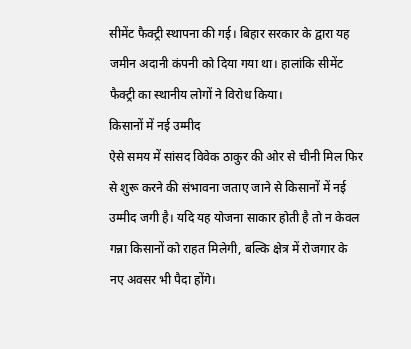सीमेंट फैक्ट्री स्थापना की गई। बिहार सरकार के द्वारा यह जमीन अदानी कंपनी को दिया गया था। हालांकि सीमेंट फैक्ट्री का स्थानीय लोगों ने विरोध किया।
किसानों में नई उम्मीद
ऐसे समय में सांसद विवेक ठाकुर की ओर से चीनी मिल फिर से शुरू करने की संभावना जताए जाने से किसानों में नई उम्मीद जगी है। यदि यह योजना साकार होती है तो न केवल गन्ना किसानों को राहत मिलेगी, बल्कि क्षेत्र में रोजगार के नए अवसर भी पैदा होंगे।